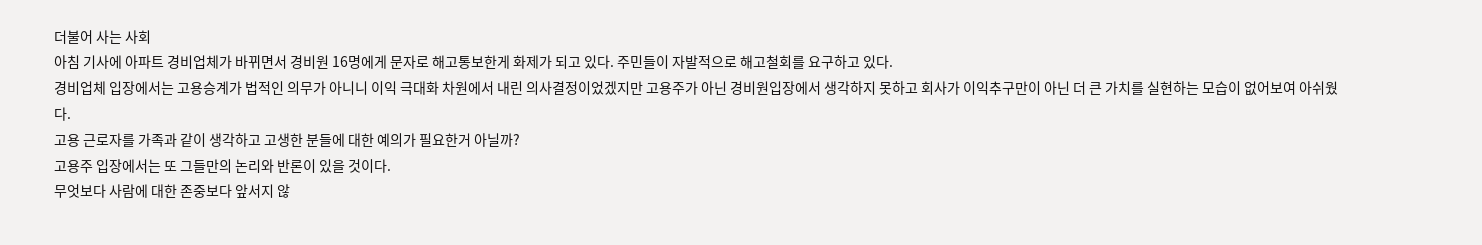더불어 사는 사회
아침 기사에 아파트 경비업체가 바뀌면서 경비원 16명에게 문자로 해고통보한게 화제가 되고 있다. 주민들이 자발적으로 해고철회를 요구하고 있다.
경비업체 입장에서는 고용승계가 법적인 의무가 아니니 이익 극대화 차원에서 내린 의사결정이었겠지만 고용주가 아닌 경비원입장에서 생각하지 못하고 회사가 이익추구만이 아닌 더 큰 가치를 실현하는 모습이 없어보여 아쉬웠다.
고용 근로자를 가족과 같이 생각하고 고생한 분들에 대한 예의가 필요한거 아닐까?
고용주 입장에서는 또 그들만의 논리와 반론이 있을 것이다.
무엇보다 사람에 대한 존중보다 앞서지 않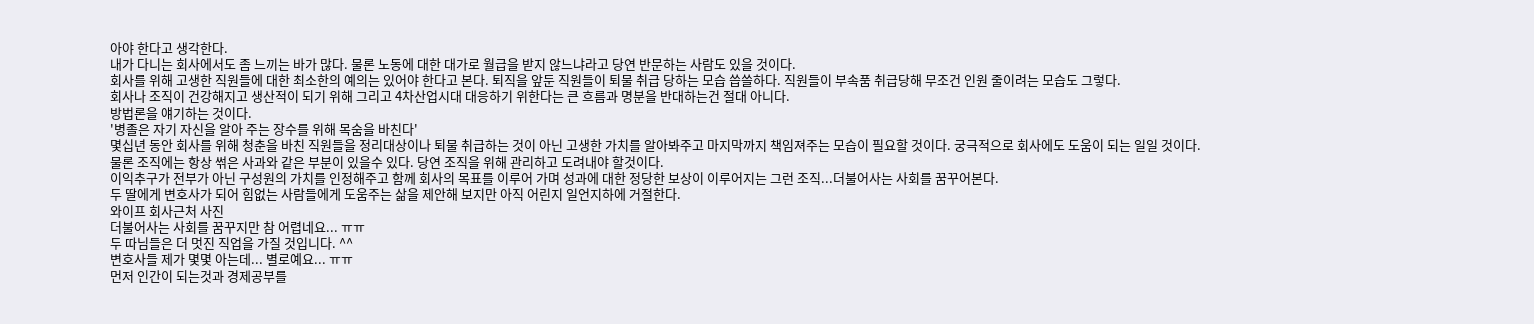아야 한다고 생각한다.
내가 다니는 회사에서도 좀 느끼는 바가 많다. 물론 노동에 대한 대가로 월급을 받지 않느냐라고 당연 반문하는 사람도 있을 것이다.
회사를 위해 고생한 직원들에 대한 최소한의 예의는 있어야 한다고 본다. 퇴직을 앞둔 직원들이 퇴물 취급 당하는 모습 씁쓸하다. 직원들이 부속품 취급당해 무조건 인원 줄이려는 모습도 그렇다.
회사나 조직이 건강해지고 생산적이 되기 위해 그리고 4차산업시대 대응하기 위한다는 큰 흐름과 명분을 반대하는건 절대 아니다.
방법론을 얘기하는 것이다.
'병졸은 자기 자신을 알아 주는 장수를 위해 목숨을 바친다'
몇십년 동안 회사를 위해 청춘을 바친 직원들을 정리대상이나 퇴물 취급하는 것이 아닌 고생한 가치를 알아봐주고 마지막까지 책임져주는 모습이 필요할 것이다. 궁극적으로 회사에도 도움이 되는 일일 것이다.
물론 조직에는 항상 썪은 사과와 같은 부분이 있을수 있다. 당연 조직을 위해 관리하고 도려내야 할것이다.
이익추구가 전부가 아닌 구성원의 가치를 인정해주고 함께 회사의 목표를 이루어 가며 성과에 대한 정당한 보상이 이루어지는 그런 조직...더불어사는 사회를 꿈꾸어본다.
두 딸에게 변호사가 되어 힘없는 사람들에게 도움주는 삶을 제안해 보지만 아직 어린지 일언지하에 거절한다.
와이프 회사근처 사진
더불어사는 사회를 꿈꾸지만 참 어렵네요... ㅠㅠ
두 따님들은 더 멋진 직업을 가질 것입니다. ^^
변호사들 제가 몇몇 아는데... 별로예요... ㅠㅠ
먼저 인간이 되는것과 경제공부를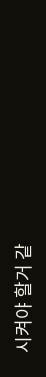시켜야 할거 같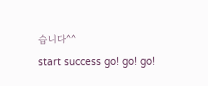습니다^^
start success go! go! go!